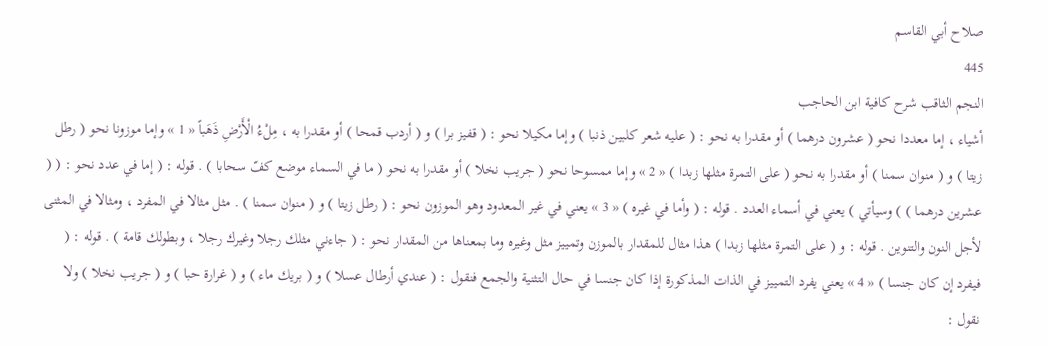صلاح أبي القاسم
445
النجم الثاقب شرح كافية ابن الحاجب
أشياء ، إما معددا نحو ( عشرون درهما ) أو مقدرا به نحو : ( عليه شعر كلبين ذنبا ) وإما مكيلا نحو : ( قفيز برا ) و ( أردب قمحا ) أو مقدرا به ، مِلْءُ الْأَرْضِ ذَهَباً « 1 » وإما موزونا نحو ( رطل زيتا ) و ( منوان سمنا ) أو مقدرا به نحو ( على التمرة مثلها زبدا ) « 2 » وإما ممسوحا نحو ( جريب نخلا ) أو مقدرا به نحو ( ما في السماء موضع كفّ سحابا ) . قوله : ( إما في عدد نحو : ( ( عشرين درهما ) ) وسيأتي ) يعني في أسماء العدد . قوله : ( وأما في غيره ) « 3 » يعني في غير المعدود وهو الموزون نحو : ( رطل زيتا ) و ( منوان سمنا ) . مثل مثالا في المفرد ، ومثالا في المثنى لأجل النون والتنوين . قوله : و ( على التمرة مثلها زبدا ) هذا مثال للمقدار بالموزن وتمييز مثل وغيره وما بمعناها من المقدار نحو : ( جاءني مثلك رجلا وغيرك رجلا ، وبطولك قامة ) . قوله : ( فيفرد إن كان جنسا ) « 4 » يعني يفرد التمييز في الذات المذكورة إذا كان جنسا في حال التثنية والجمع فنقول : ( عندي أرطال عسلا ) و ( بريك ماء ) و ( غرارة حبا ) و ( جريب نخلا ) ولا نقول :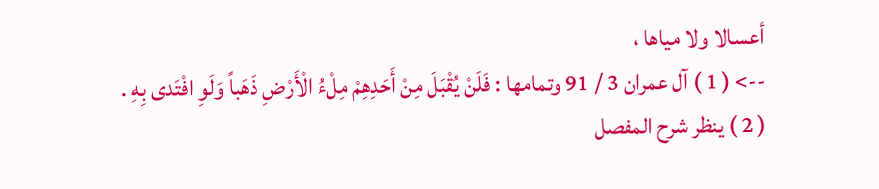أعسالا ولا مياها ،
--> ( 1 ) آل عمران 3 / 91 وتمامها : فَلَنْ يُقْبَلَ مِنْ أَحَدِهِمْ مِلْءُ الْأَرْضِ ذَهَباً وَلَوِ افْتَدى بِهِ . ( 2 ) ينظر شرح المفصل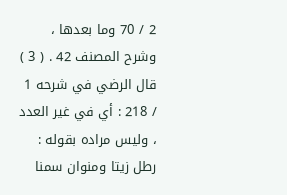2 / 70 وما بعدها ، وشرح المصنف 42 . ( 3 ) قال الرضي في شرحه 1 / 218 : أي في غير العدد ، وليس مراده بقوله : رطل زيتا ومنوان سمنا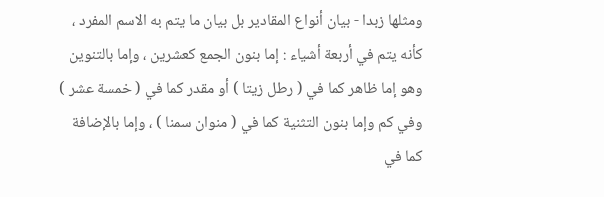ومثلها زبدا - بيان أنواع المقادير بل بيان ما يتم به الاسم المفرد ، كأنه يتم في أربعة أشياء : إما بنون الجمع كعشرين ، وإما بالتنوين وهو إما ظاهر كما في ( رطل زيتا ) أو مقدر كما في ( خمسة عشر ) وفي كم وإما بنون التثنية كما في ( منوان سمنا ) ، وإما بالإضافة كما في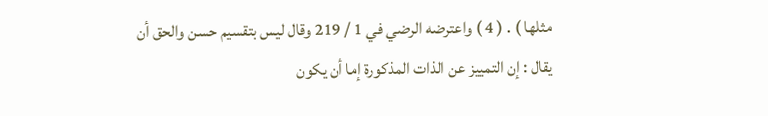مثلها ) . ( 4 ) واعترضه الرضي في 1 / 219 وقال ليس بتقسيم حسن والحق أن يقال : إن التمييز عن الذات المذكورة إما أن يكون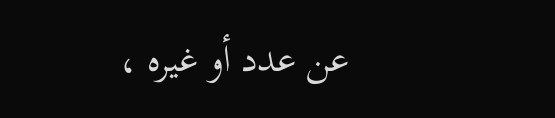عن عدد أو غيره ،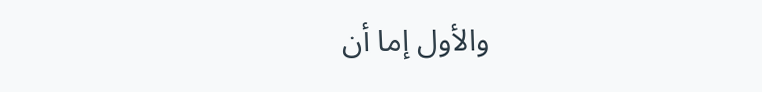والأول إما أن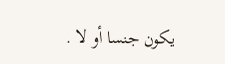يكون جنسا أو لا .